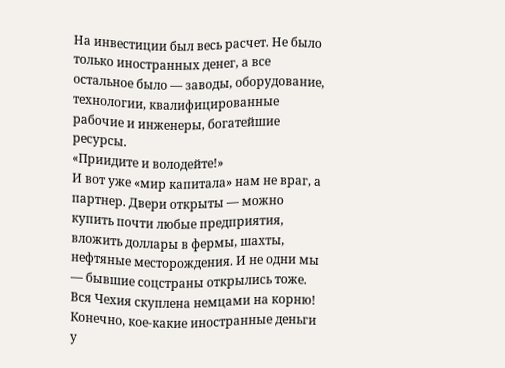На инвестиции был весь расчет. Не было только иностранных денег, а все остальное было — заводы, оборудование, технологии, квалифицированные рабочие и инженеры, богатейшие ресурсы.
«Приидите и володейте!»
И вот уже «мир капитала» нам не враг, а партнер. Двери открыты — можно купить почти любые предприятия, вложить доллары в фермы, шахты, нефтяные месторождения. И не одни мы — бывшие соцстраны открылись тоже. Вся Чехия скуплена немцами на корню!
Конечно, кое-какие иностранные деньги у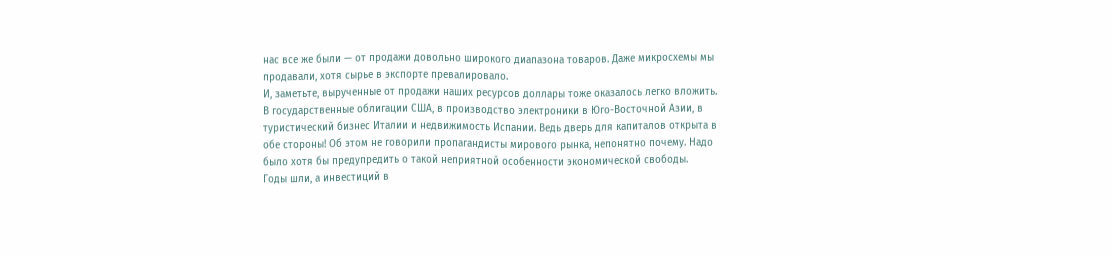нас все же были — от продажи довольно широкого диапазона товаров. Даже микросхемы мы продавали, хотя сырье в экспорте превалировало.
И, заметьте, вырученные от продажи наших ресурсов доллары тоже оказалось легко вложить. В государственные облигации США, в производство электроники в Юго-Восточной Азии, в туристический бизнес Италии и недвижимость Испании. Ведь дверь для капиталов открыта в обе стороны! Об этом не говорили пропагандисты мирового рынка, непонятно почему. Надо было хотя бы предупредить о такой неприятной особенности экономической свободы.
Годы шли, а инвестиций в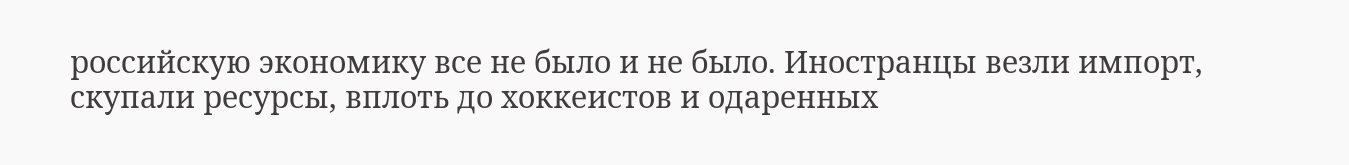российскую экономику все не было и не было. Иностранцы везли импорт, скупали ресурсы, вплоть до хоккеистов и одаренных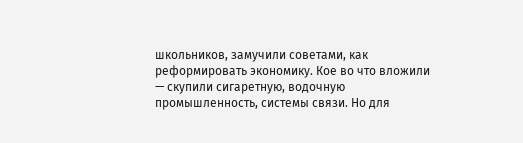школьников, замучили советами, как реформировать экономику. Кое во что вложили — скупили сигаретную, водочную промышленность, системы связи. Но для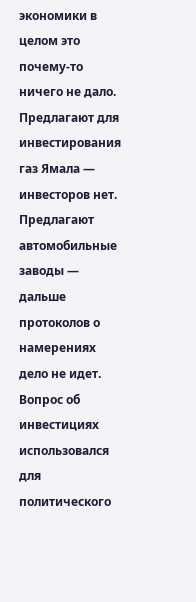экономики в целом это почему-то ничего не дало. Предлагают для инвестирования газ Ямала — инвесторов нет. Предлагают автомобильные заводы — дальше протоколов о намерениях дело не идет.
Вопрос об инвестициях использовался для политического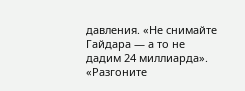давления. «Не снимайте Гайдара — а то не дадим 24 миллиарда». «Разгоните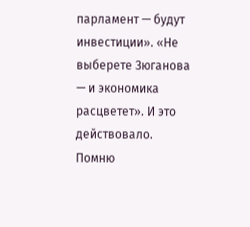парламент — будут инвестиции». «Не выберете Зюганова — и экономика расцветет». И это действовало.
Помню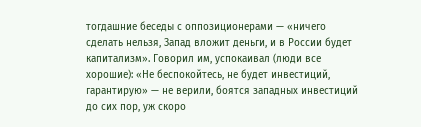тогдашние беседы с оппозиционерами — «ничего сделать нельзя, Запад вложит деньги, и в России будет капитализм». Говорил им, успокаивал (люди все хорошие): «Не беспокойтесь, не будет инвестиций, гарантирую» — не верили, боятся западных инвестиций до сих пор, уж скоро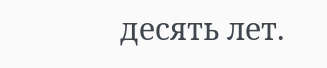десять лет.